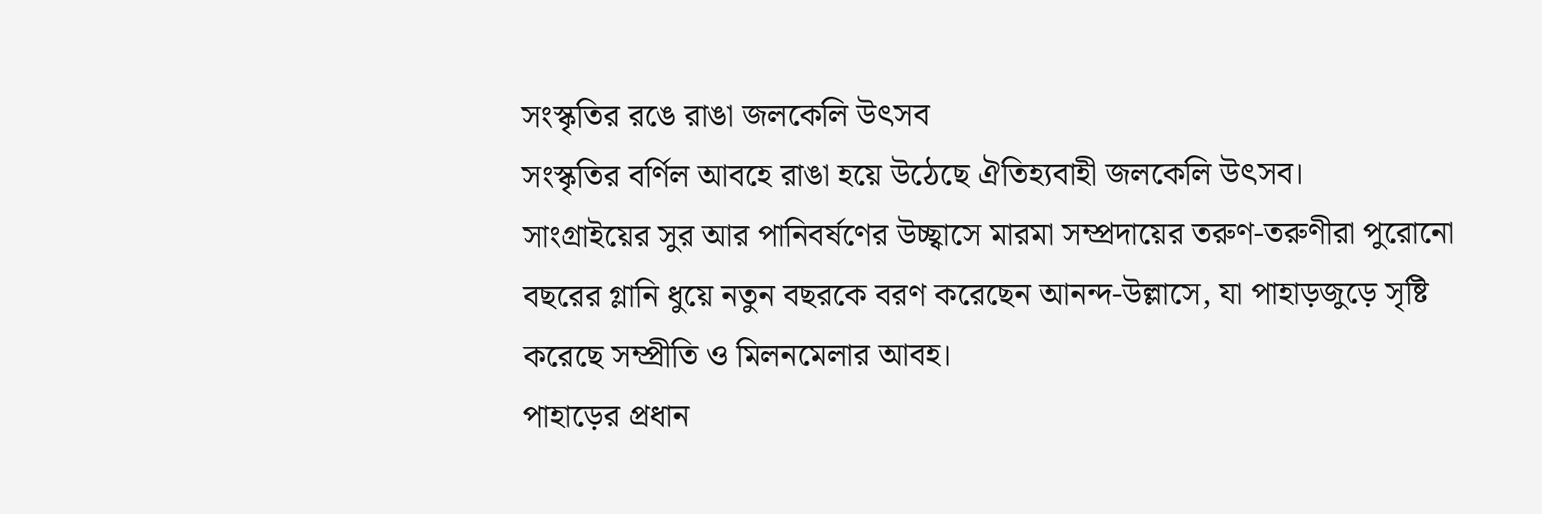সংস্কৃতির রঙে রাঙা জলকেলি উৎসব
সংস্কৃতির বর্ণিল আবহে রাঙা হয়ে উঠেছে ঐতিহ্যবাহী জলকেলি উৎসব।
সাংগ্রাইয়ের সুর আর পানিবর্ষণের উচ্ছ্বাসে মারমা সম্প্রদায়ের তরুণ-তরুণীরা পুরোনো বছরের গ্লানি ধুয়ে নতুন বছরকে বরণ করেছেন আনন্দ-উল্লাসে, যা পাহাড়জুড়ে সৃষ্টি করেছে সম্প্রীতি ও মিলনমেলার আবহ।
পাহাড়ের প্রধান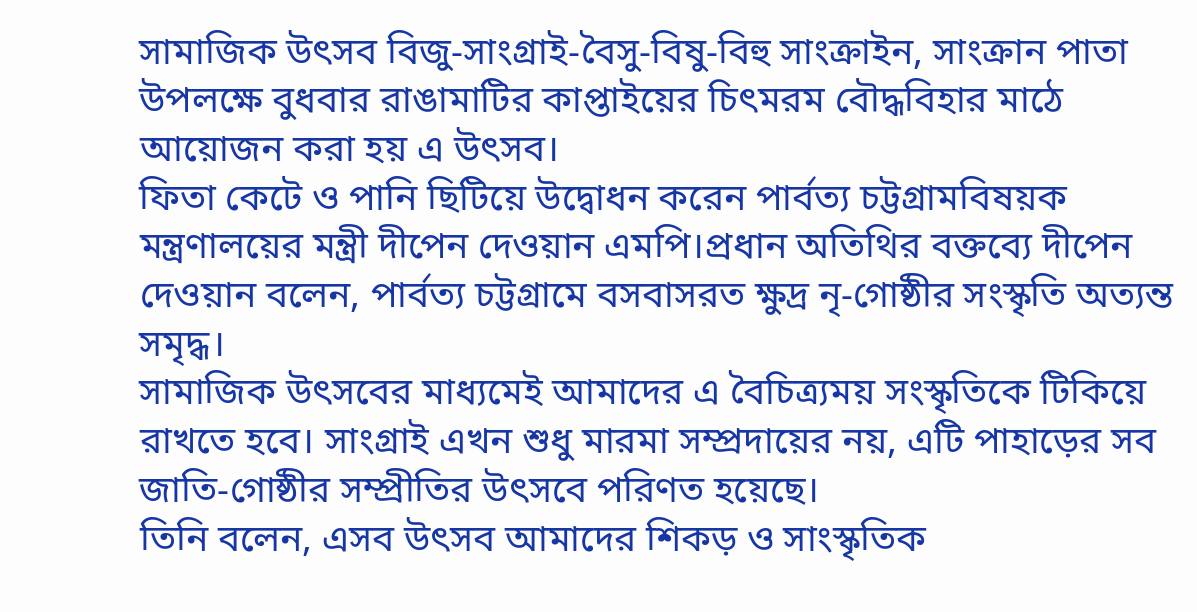সামাজিক উৎসব বিজু-সাংগ্রাই-বৈসু-বিষু-বিহু সাংক্রাইন, সাংক্রান পাতা উপলক্ষে বুধবার রাঙামাটির কাপ্তাইয়ের চিৎমরম বৌদ্ধবিহার মাঠে আয়োজন করা হয় এ উৎসব।
ফিতা কেটে ও পানি ছিটিয়ে উদ্বোধন করেন পার্বত্য চট্টগ্রামবিষয়ক মন্ত্রণালয়ের মন্ত্রী দীপেন দেওয়ান এমপি।প্রধান অতিথির বক্তব্যে দীপেন দেওয়ান বলেন, পার্বত্য চট্টগ্রামে বসবাসরত ক্ষুদ্র নৃ-গোষ্ঠীর সংস্কৃতি অত্যন্ত সমৃদ্ধ।
সামাজিক উৎসবের মাধ্যমেই আমাদের এ বৈচিত্র্যময় সংস্কৃতিকে টিকিয়ে রাখতে হবে। সাংগ্রাই এখন শুধু মারমা সম্প্রদায়ের নয়, এটি পাহাড়ের সব জাতি-গোষ্ঠীর সম্প্রীতির উৎসবে পরিণত হয়েছে।
তিনি বলেন, এসব উৎসব আমাদের শিকড় ও সাংস্কৃতিক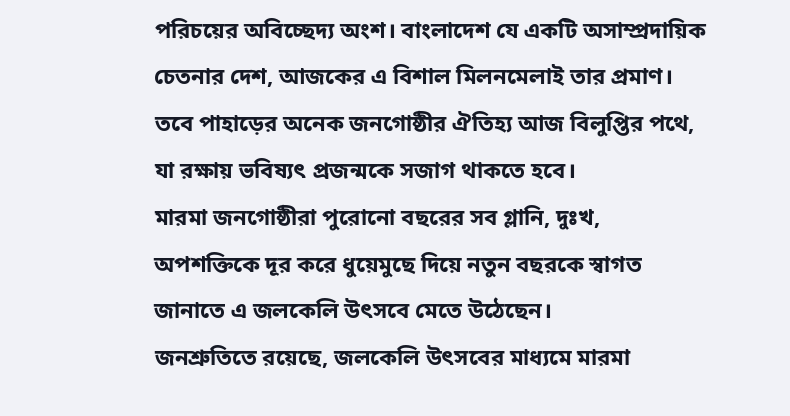পরিচয়ের অবিচ্ছেদ্য অংশ। বাংলাদেশ যে একটি অসাম্প্রদায়িক চেতনার দেশ, আজকের এ বিশাল মিলনমেলাই তার প্রমাণ।
তবে পাহাড়ের অনেক জনগোষ্ঠীর ঐতিহ্য আজ বিলুপ্তির পথে, যা রক্ষায় ভবিষ্যৎ প্রজন্মকে সজাগ থাকতে হবে।
মারমা জনগোষ্ঠীরা পুরোনো বছরের সব গ্লানি, দুঃখ, অপশক্তিকে দূর করে ধুয়েমুছে দিয়ে নতুন বছরকে স্বাগত জানাতে এ জলকেলি উৎসবে মেতে উঠেছেন।
জনশ্রুতিতে রয়েছে, জলকেলি উৎসবের মাধ্যমে মারমা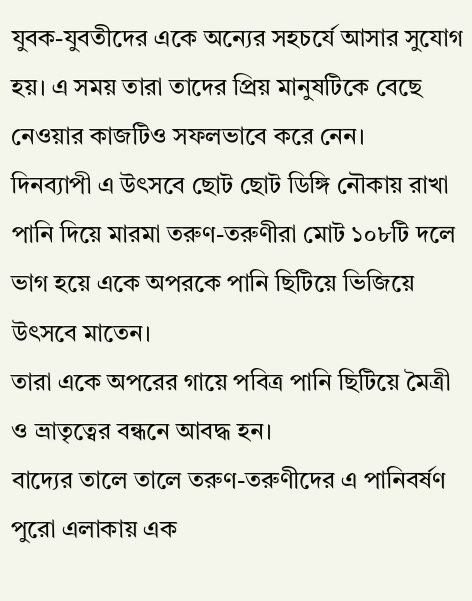যুবক-যুবতীদের একে অন্যের সহচর্যে আসার সুযোগ হয়। এ সময় তারা তাদের প্রিয় মানুষটিকে বেছে নেওয়ার কাজটিও সফলভাবে করে নেন।
দিনব্যাপী এ উৎসবে ছোট ছোট ডিঙ্গি নৌকায় রাখা পানি দিয়ে মারমা তরুণ-তরুণীরা মোট ১০৮টি দলে ভাগ হয়ে একে অপরকে পানি ছিটিয়ে ভিজিয়ে উৎসবে মাতেন।
তারা একে অপরের গায়ে পবিত্র পানি ছিটিয়ে মৈত্রী ও ভ্রাতৃত্বের বন্ধনে আবদ্ধ হন।
বাদ্যের তালে তালে তরুণ-তরুণীদের এ পানিবর্ষণ পুরো এলাকায় এক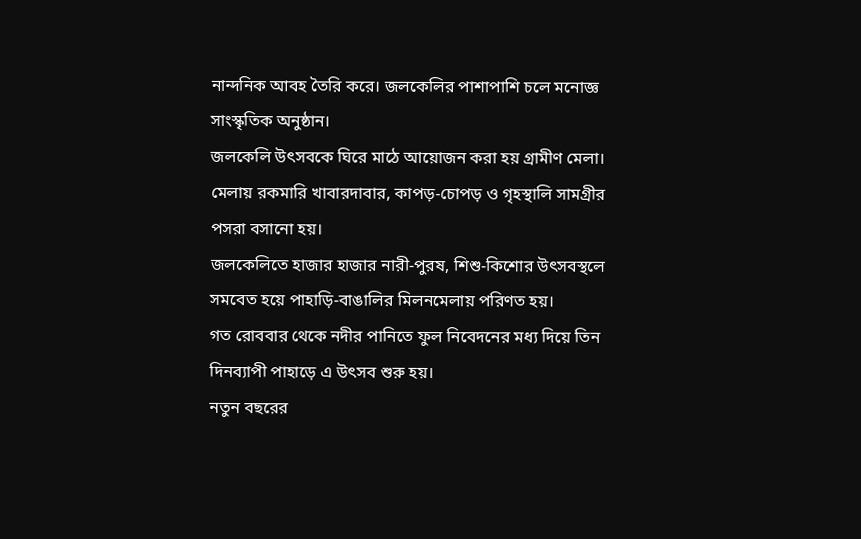নান্দনিক আবহ তৈরি করে। জলকেলির পাশাপাশি চলে মনোজ্ঞ সাংস্কৃতিক অনুষ্ঠান।
জলকেলি উৎসবকে ঘিরে মাঠে আয়োজন করা হয় গ্রামীণ মেলা। মেলায় রকমারি খাবারদাবার, কাপড়-চোপড় ও গৃহস্থালি সামগ্রীর পসরা বসানো হয়।
জলকেলিতে হাজার হাজার নারী-পুরষ, শিশু-কিশোর উৎসবস্থলে সমবেত হয়ে পাহাড়ি-বাঙালির মিলনমেলায় পরিণত হয়।
গত রোববার থেকে নদীর পানিতে ফুল নিবেদনের মধ্য দিয়ে তিন দিনব্যাপী পাহাড়ে এ উৎসব শুরু হয়।
নতুন বছরের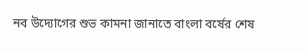নব উদ্যোগের শুভ কামনা জানাতে বাংলা বর্ষের শেষ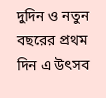দুদিন ও নতুন বছরের প্রথম দিন এ উৎসব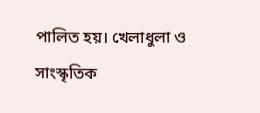পালিত হয়। খেলাধুলা ও সাংস্কৃতিক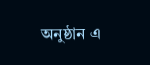অনুষ্ঠান এ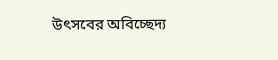উৎসবের অবিচ্ছেদ্য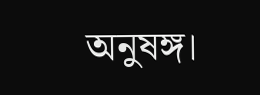অনুষঙ্গ।